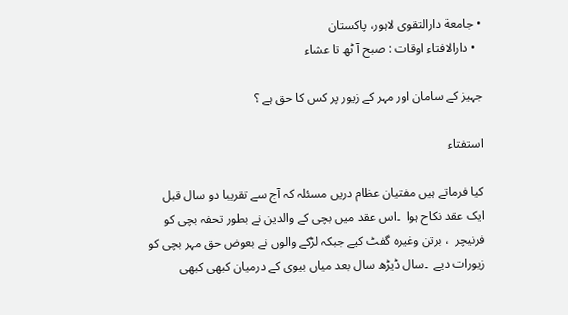• جامعة دارالتقوی لاہور، پاکستان
  • دارالافتاء اوقات : صبح آ ٹھ تا عشاء

جہیز کے سامان اور مہر کے زیور پر کس کا حق ہے ؟

استفتاء

کیا فرماتے ہیں مفتیان عظام دریں مسئلہ کہ آج سے تقریبا دو سال قبل ایک عقد نکاح ہوا  ۔اس عقد میں بچی کے والدین نے بطور تحفہ بچی کو فرنیچر  ، برتن وغیرہ گفٹ کیے جبکہ لڑکے والوں نے بعوض حق مہر بچی کو زیورات دیے  ۔سال ڈیڑھ سال بعد میاں بیوی کے درمیان کبھی کبھی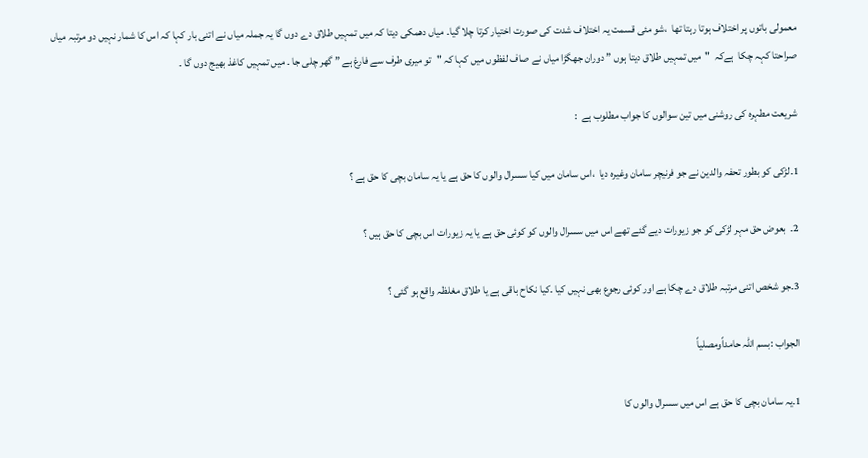معمولی باتوں پر اختلاف ہوتا رہتا تھا  ،شو مئی قسمت یہ اختلاف شدت کی صورت اختیار کرتا چلا گیا۔ میاں دھمکی دیتا کہ میں تمہیں طلاق دے دوں گا یہ جملہ میاں نے اتنی بار کہا کہ اس کا شمار نہیں دو مرتبہ میاں صراحتا کہہ چکا  ہےکہ  "میں تمہیں طلاق دیتا ہوں ” دوران جھگڑا میاں نے صاف لفظوں میں کہا کہ "تو میری طرف سے فارغ ہے ” گھر چلی جا ۔ میں تمہیں کاغذ بھیج دوں گا ۔

شریعت مطہرہ کی روشنی میں تین سوالوں کا جواب مطلوب ہے  :

1۔لڑکی کو بطور تحفہ والدین نے جو فرنیچر سامان وغیرہ دیا  ،اس سامان میں کیا سسرال والوں کا حق ہے یا یہ سامان بچی کا حق ہے ؟

2۔  بعوض حق مہر لڑکی کو جو زیورات دیے گئے تھے اس میں سسرال والوں کو کوئی حق ہے یا یہ زیورات اس بچی کا حق ہیں ؟

3۔جو شخص اتنی مرتبہ طلاق دے چکا ہے اور کوئی رجوع بھی نہیں کیا ۔کیا نکاح باقی ہے یا طلاق مغلظہ واقع ہو گئی ؟

الجواب :بسم اللہ حامداًومصلیاً

1۔یہ سامان بچی کا حق ہے اس میں سسرال والوں کا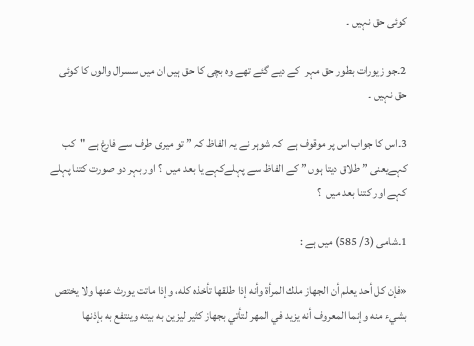کوئی حق نہیں ۔

2۔جو زیورات بطور حق مہر  کے دیے گئے تھے وہ بچی کا حق ہیں ان میں سسرال والوں کا کوئی حق نہیں ۔

3۔اس کا جواب اس پر موقوف ہے  کہ شوہر نے یہ الفاظ کہ ” تو میری طرف سے فارغ ہے "کب کہےیعنی ” طلاق دیتا ہوں ” کے الفاظ سے پہلےکہے یا بعد میں  ؟ اور بہر دو صورت کتنا پہلے کہے اور کتنا بعد میں  ؟

1۔شامی (3/ 585) میں ہے :

«فإن ‌كل ‌أحد ‌يعلم أن الجهاز ملك المرأة وأنه إذا طلقها تأخذه كله، وإذا ماتت يورث عنها ولا يختص بشيء منه وإنما المعروف أنه يزيد في المهر لتأتي بجهاز كثير ليزين به بيته وينتفع به بإذنها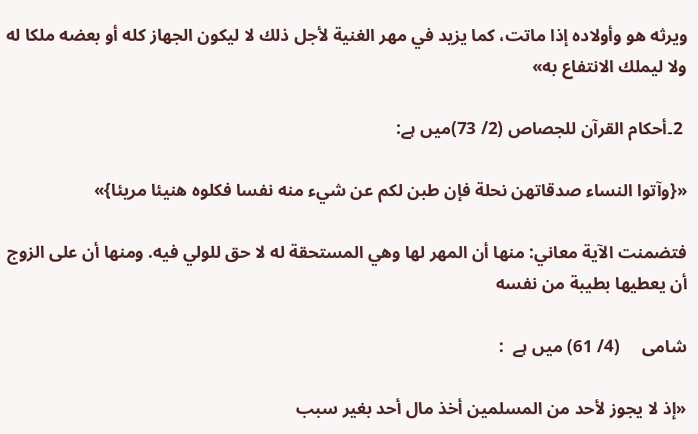ويرثه هو وأولاده إذا ماتت، كما يزيد في مهر الغنية لأجل ذلك لا ليكون الجهاز كله أو بعضه ملكا له ولا ليملك الانتفاع به»

 2۔أحكام القرآن للجصاص (2/ 73)میں ہے:

«{وآتوا النساء صدقاتهن نحلة فإن طبن لكم عن شيء منه نفسا فكلوه هنيئا مريئا}»

فتضمنت الآية معاني: منها أن المهر لها وهي المستحقة له لا حق للولي فيه. ومنها أن على الزوج أن يعطيها بطيبة من نفسه

شامی     (4/ 61) میں ہے  :

«إذ ‌لا ‌يجوز ‌لأحد من المسلمين أخذ مال أحد بغير سبب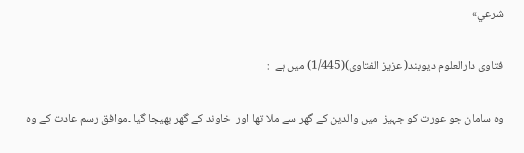شرعي»

فتاوی دارالعلوم دیوبند( عزیز الفتاوی)(1/445) میں ہے  :

وہ سامان جو عورت کو جہیز  میں والدین کے گھر سے ملا تھا اور  خاوند کے گھر بھیجا گیا ۔موافق رسم عادت کے وہ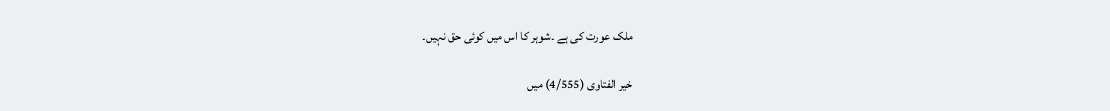ملک عورت کی ہے ۔شوہر کا اس میں کوئی حق نہیں۔

خیر الفتاوی (4/555) میں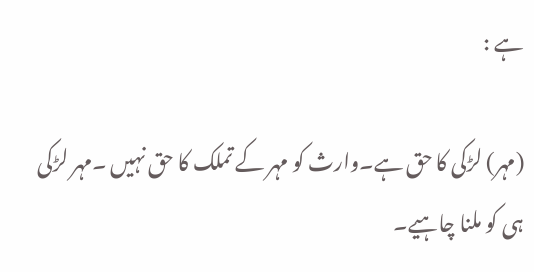ہے :

(مہر) لڑکی کا حق ہے۔وارث کو مہر کے تملک کا حق نہیں ۔مہر لڑکی ہی کو ملنا چاہیے۔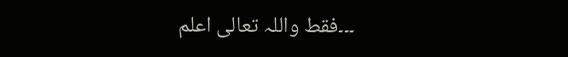۔۔۔فقط واللہ تعالی اعلم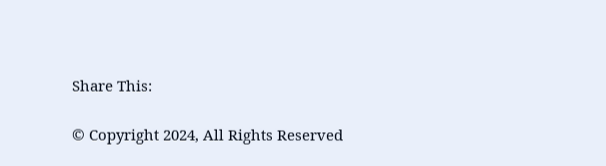Share This:

© Copyright 2024, All Rights Reserved